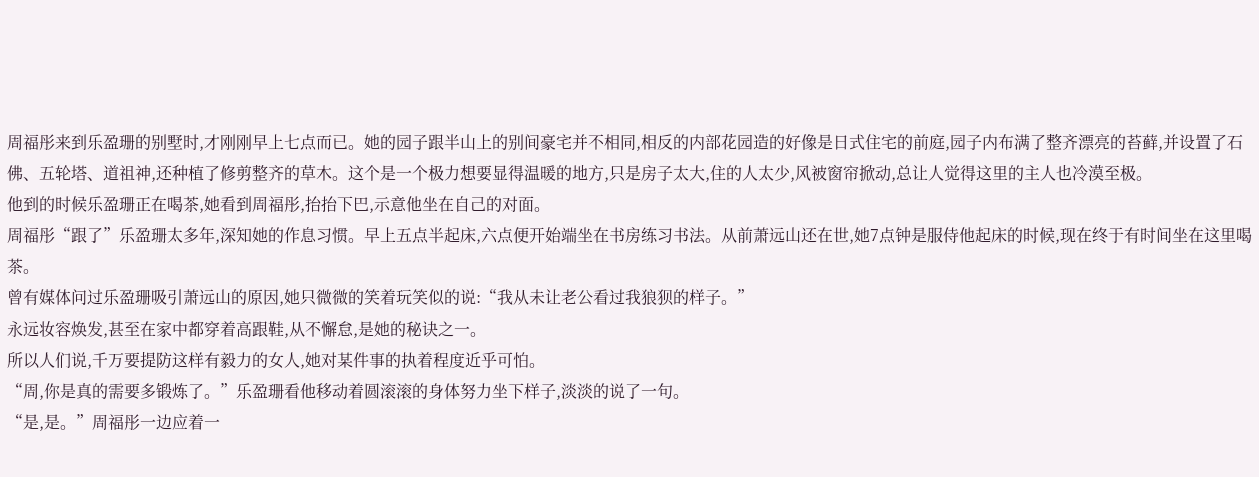周福彤来到乐盈珊的别墅时,才刚刚早上七点而已。她的园子跟半山上的别间豪宅并不相同,相反的内部花园造的好像是日式住宅的前庭,园子内布满了整齐漂亮的苔藓,并设置了石佛、五轮塔、道祖神,还种植了修剪整齐的草木。这个是一个极力想要显得温暖的地方,只是房子太大,住的人太少,风被窗帘掀动,总让人觉得这里的主人也冷漠至极。
他到的时候乐盈珊正在喝茶,她看到周福彤,抬抬下巴,示意他坐在自己的对面。
周福彤“跟了”乐盈珊太多年,深知她的作息习惯。早上五点半起床,六点便开始端坐在书房练习书法。从前萧远山还在世,她7点钟是服侍他起床的时候,现在终于有时间坐在这里喝茶。
曾有媒体问过乐盈珊吸引萧远山的原因,她只微微的笑着玩笑似的说:“我从未让老公看过我狼狈的样子。”
永远妆容焕发,甚至在家中都穿着高跟鞋,从不懈怠,是她的秘诀之一。
所以人们说,千万要提防这样有毅力的女人,她对某件事的执着程度近乎可怕。
“周,你是真的需要多锻炼了。”乐盈珊看他移动着圆滚滚的身体努力坐下样子,淡淡的说了一句。
“是,是。”周福彤一边应着一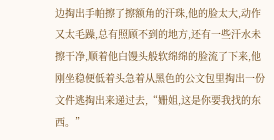边掏出手帕擦了擦额角的汗珠,他的脸太大,动作又太毛躁,总有照顾不到的地方,还有一些汗水未擦干净,顺着他白馒头般软绵绵的脸流了下来,他刚坐稳便低着头急着从黑色的公文包里掏出一份文件逃掏出来递过去,“姗姐,这是你要我找的东西。”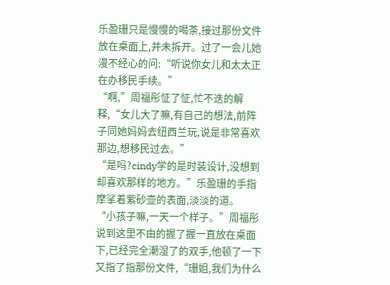乐盈珊只是慢慢的喝茶,接过那份文件放在桌面上,并未拆开。过了一会儿她漫不经心的问:“听说你女儿和太太正在办移民手续。”
“啊,”周福彤怔了怔,忙不迭的解释,“女儿大了嘛,有自己的想法,前阵子同她妈妈去纽西兰玩,说是非常喜欢那边,想移民过去。”
“是吗?cindy学的是时装设计,没想到却喜欢那样的地方。”乐盈珊的手指摩挲着紫砂壶的表面,淡淡的道。
“小孩子嘛,一天一个样子。”周福彤说到这里不由的握了握一直放在桌面下,已经完全潮湿了的双手,他顿了一下又指了指那份文件,“珊姐,我们为什么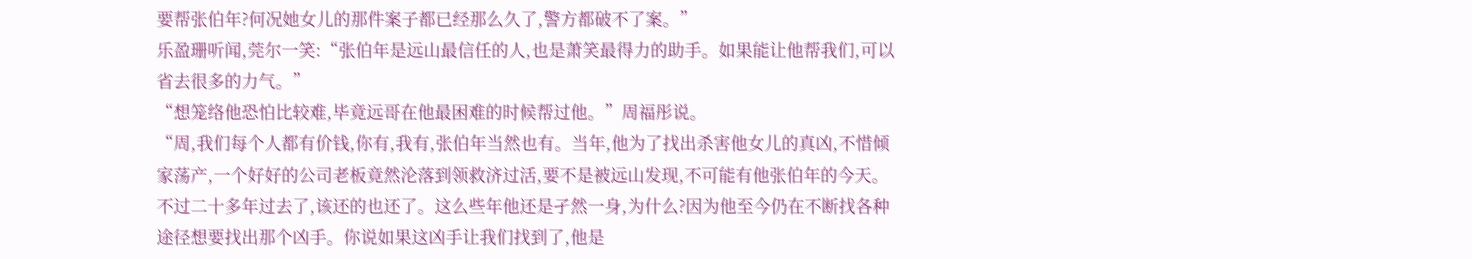要帮张伯年?何况她女儿的那件案子都已经那么久了,警方都破不了案。”
乐盈珊听闻,莞尔一笑:“张伯年是远山最信任的人,也是萧笑最得力的助手。如果能让他帮我们,可以省去很多的力气。”
“想笼络他恐怕比较难,毕竟远哥在他最困难的时候帮过他。”周福彤说。
“周,我们每个人都有价钱,你有,我有,张伯年当然也有。当年,他为了找出杀害他女儿的真凶,不惜倾家荡产,一个好好的公司老板竟然沦落到领救济过活,要不是被远山发现,不可能有他张伯年的今天。不过二十多年过去了,该还的也还了。这么些年他还是孑然一身,为什么?因为他至今仍在不断找各种途径想要找出那个凶手。你说如果这凶手让我们找到了,他是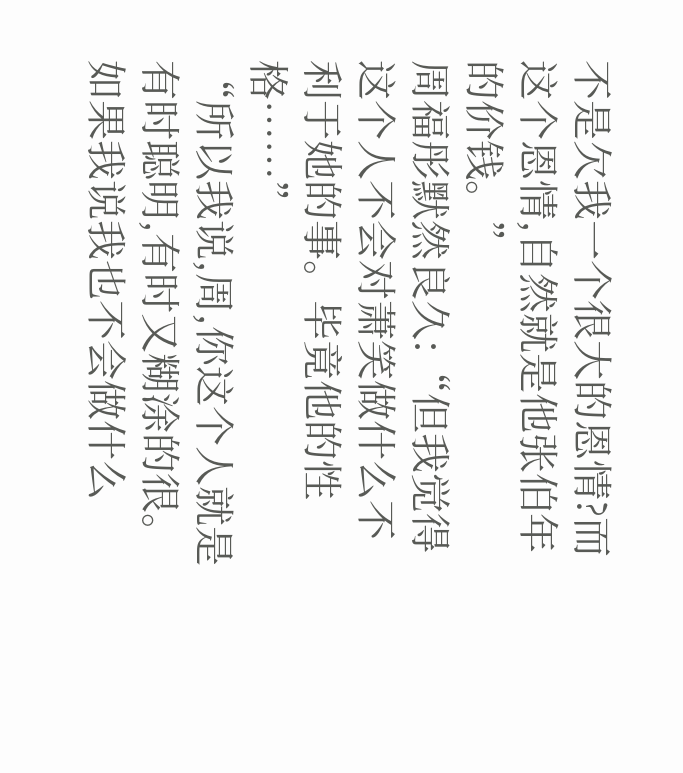不是欠我一个很大的恩情?而这个恩情,自然就是他张伯年的价钱。”
周福彤默然良久:“但我觉得这个人不会对萧笑做什么不利于她的事。毕竟他的性格……”
“所以我说,周,你这个人就是有时聪明,有时又糊涂的很。如果我说我也不会做什么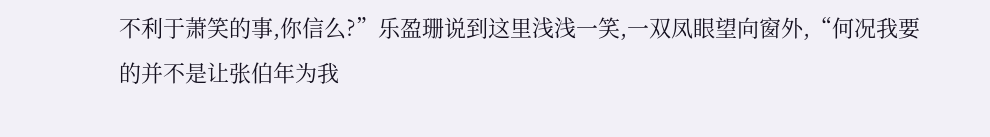不利于萧笑的事,你信么?”乐盈珊说到这里浅浅一笑,一双凤眼望向窗外,“何况我要的并不是让张伯年为我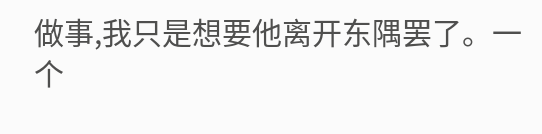做事,我只是想要他离开东隅罢了。一个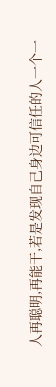人再聪明,再能干,若是发现自己身边可信任的人一个一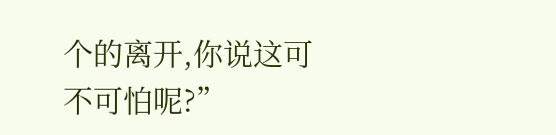个的离开,你说这可不可怕呢?”